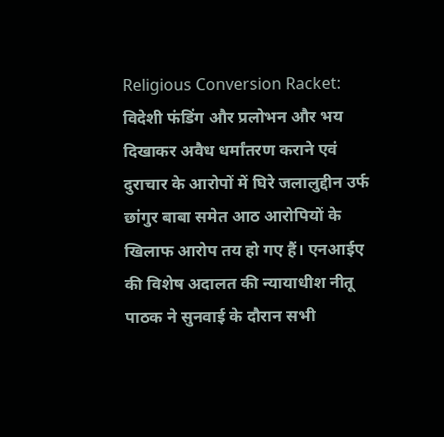Religious Conversion Racket: विदेशी फंडिंग और प्रलोभन और भय दिखाकर अवैध धर्मांतरण कराने एवं दुराचार के आरोपों में घिरे जलालुद्दीन उर्फ छांगुर बाबा समेत आठ आरोपियों के खिलाफ आरोप तय हो गए हैं। एनआईए की विशेष अदालत की न्यायाधीश नीतू पाठक ने सुनवाई के दौरान सभी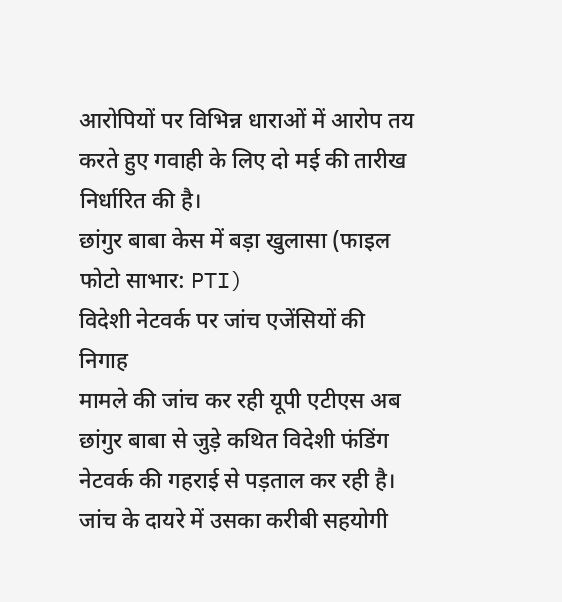आरोपियों पर विभिन्न धाराओं में आरोप तय करते हुए गवाही के लिए दो मई की तारीख निर्धारित की है।
छांगुर बाबा केस में बड़ा खुलासा (फाइल फोटो साभार: PTI)
विदेशी नेटवर्क पर जांच एजेंसियों की निगाह
मामले की जांच कर रही यूपी एटीएस अब छांगुर बाबा से जुड़े कथित विदेशी फंडिंग नेटवर्क की गहराई से पड़ताल कर रही है। जांच के दायरे में उसका करीबी सहयोगी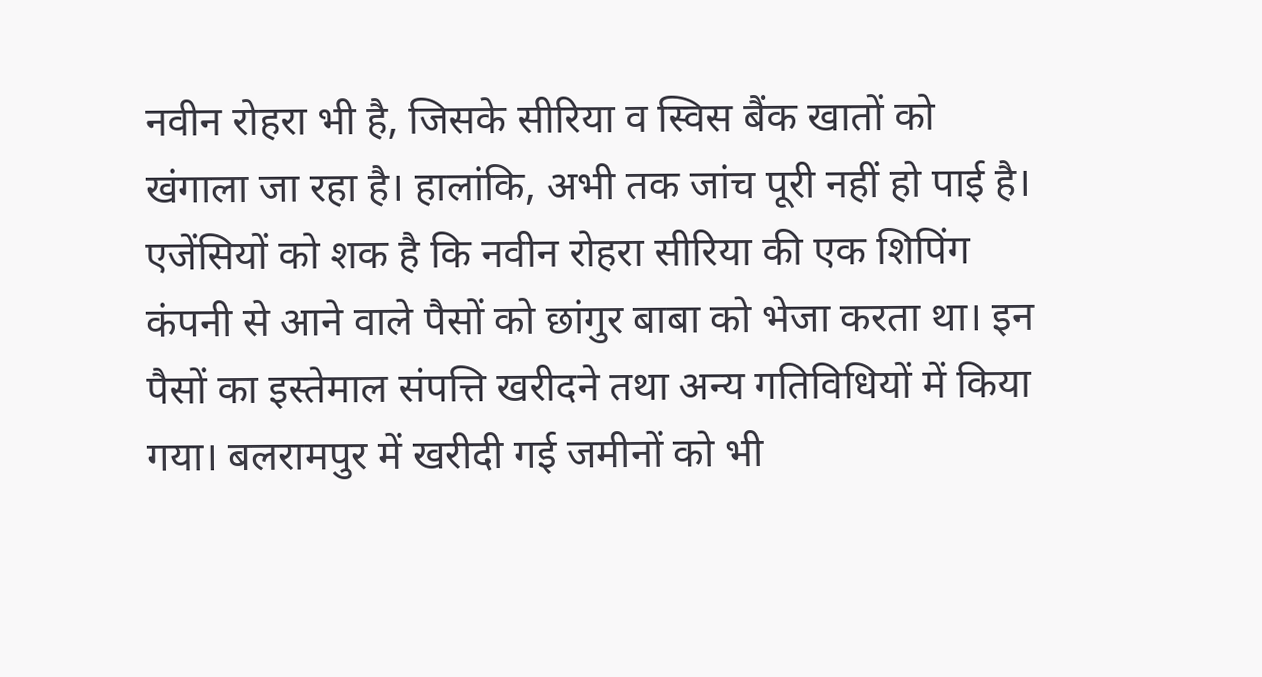नवीन रोहरा भी है, जिसके सीरिया व स्विस बैंक खातों को खंगाला जा रहा है। हालांकि, अभी तक जांच पूरी नहीं हो पाई है।
एजेंसियों को शक है कि नवीन रोहरा सीरिया की एक शिपिंग कंपनी से आने वाले पैसों को छांगुर बाबा को भेजा करता था। इन पैसों का इस्तेमाल संपत्ति खरीदने तथा अन्य गतिविधियों में किया गया। बलरामपुर में खरीदी गई जमीनों को भी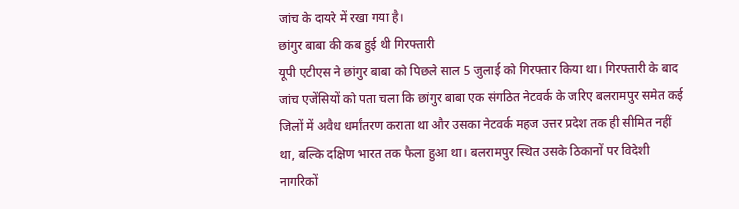जांच के दायरे में रखा गया है।
छांगुर बाबा की कब हुई थी गिरफ्तारी
यूपी एटीएस ने छांगुर बाबा को पिछले साल 5 जुलाई को गिरफ्तार किया था। गिरफ्तारी के बाद जांच एजेंसियों को पता चला कि छांगुर बाबा एक संगठित नेटवर्क के जरिए बलरामपुर समेत कई जिलों में अवैध धर्मांतरण कराता था और उसका नेटवर्क महज उत्तर प्रदेश तक ही सीमित नहीं था, बल्कि दक्षिण भारत तक फैला हुआ था। बलरामपुर स्थित उसके ठिकानों पर विदेशी नागरिकों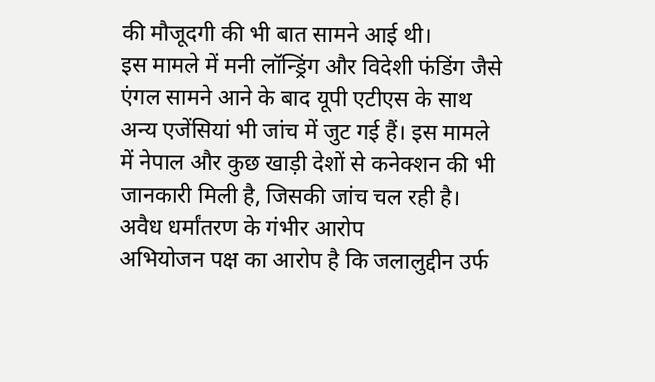की मौजूदगी की भी बात सामने आई थी।
इस मामले में मनी लॉन्ड्रिंग और विदेशी फंडिंग जैसे एंगल सामने आने के बाद यूपी एटीएस के साथ अन्य एजेंसियां भी जांच में जुट गई हैं। इस मामले में नेपाल और कुछ खाड़ी देशों से कनेक्शन की भी जानकारी मिली है, जिसकी जांच चल रही है।
अवैध धर्मांतरण के गंभीर आरोप
अभियोजन पक्ष का आरोप है कि जलालुद्दीन उर्फ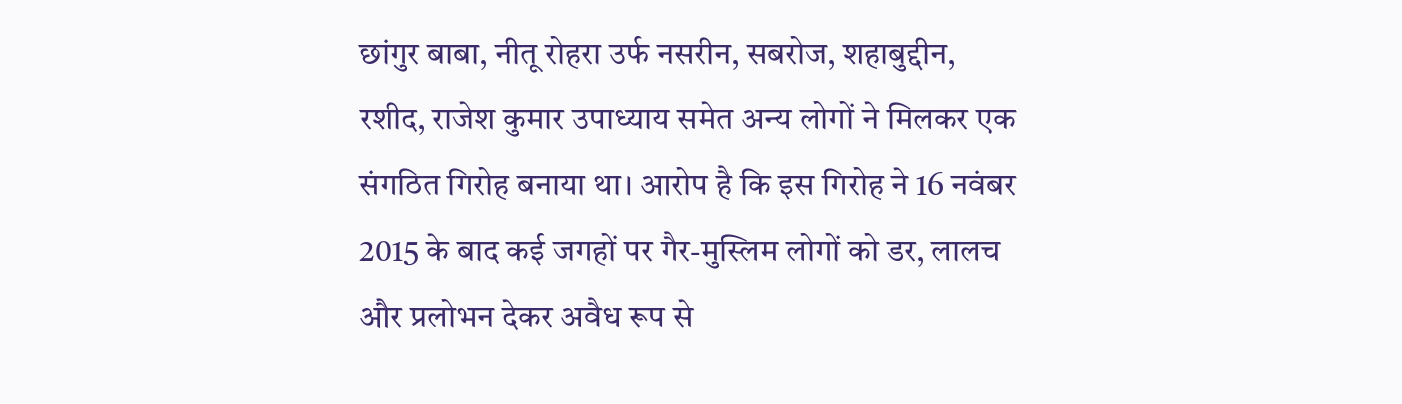छांगुर बाबा, नीतू रोहरा उर्फ नसरीन, सबरोज, शहाबुद्दीन, रशीद, राजेश कुमार उपाध्याय समेत अन्य लोगों ने मिलकर एक संगठित गिरोह बनाया था। आरोप है कि इस गिरोह ने 16 नवंबर 2015 के बाद कई जगहों पर गैर-मुस्लिम लोगों को डर, लालच और प्रलोभन देकर अवैध रूप से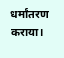धर्मांतरण कराया।